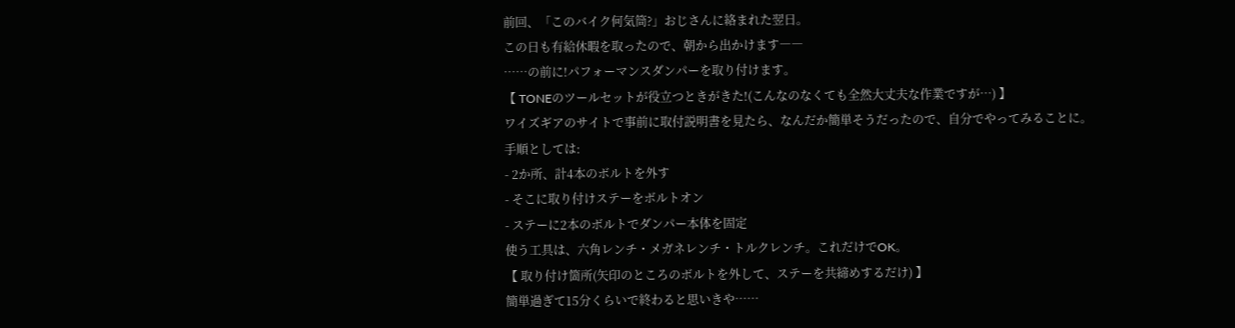前回、「このバイク何気筒?」おじさんに絡まれた翌日。
この日も有給休暇を取ったので、朝から出かけます――
……の前に!パフォーマンスダンパーを取り付けます。
【 TONEのツールセットが役立つときがきた!(こんなのなくても全然大丈夫な作業ですが…) 】
ワイズギアのサイトで事前に取付説明書を見たら、なんだか簡単そうだったので、自分でやってみることに。
手順としては:
- 2か所、計4本のボルトを外す
- そこに取り付けステーをボルトオン
- ステーに2本のボルトでダンパー本体を固定
使う工具は、六角レンチ・メガネレンチ・トルクレンチ。これだけでOK。
【 取り付け箇所(矢印のところのボルトを外して、ステーを共締めするだけ) 】
簡単過ぎて15分くらいで終わると思いきや……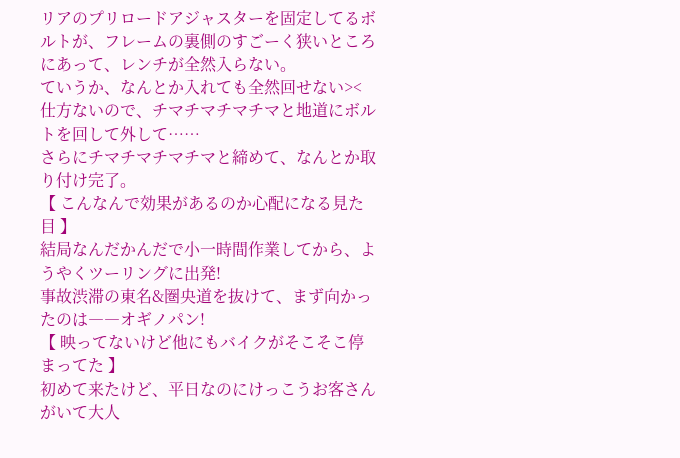リアのプリロードアジャスターを固定してるボルトが、フレームの裏側のすごーく狭いところにあって、レンチが全然入らない。
ていうか、なんとか入れても全然回せない><
仕方ないので、チマチマチマチマと地道にボルトを回して外して……
さらにチマチマチマチマと締めて、なんとか取り付け完了。
【 こんなんで効果があるのか心配になる見た目 】
結局なんだかんだで小一時間作業してから、ようやくツーリングに出発!
事故渋滞の東名&圏央道を抜けて、まず向かったのは――オギノパン!
【 映ってないけど他にもバイクがそこそこ停まってた 】
初めて来たけど、平日なのにけっこうお客さんがいて大人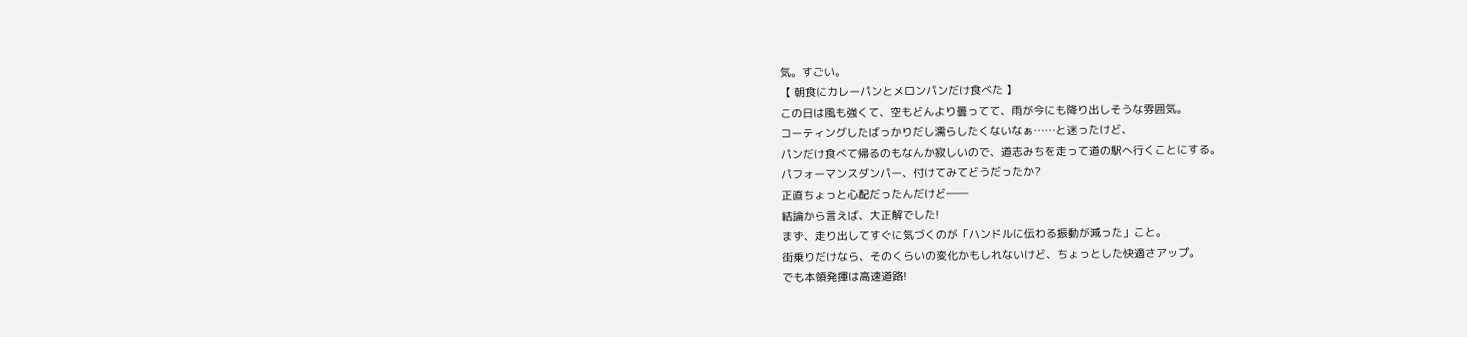気。すごい。
【 朝食にカレーパンとメロンパンだけ食べた 】
この日は風も強くて、空もどんより曇ってて、雨が今にも降り出しそうな雰囲気。
コーティングしたばっかりだし濡らしたくないなぁ……と迷ったけど、
パンだけ食べて帰るのもなんか寂しいので、道志みちを走って道の駅へ行くことにする。
パフォーマンスダンパー、付けてみてどうだったか?
正直ちょっと心配だったんだけど――
結論から言えば、大正解でした!
まず、走り出してすぐに気づくのが「ハンドルに伝わる振動が減った」こと。
街乗りだけなら、そのくらいの変化かもしれないけど、ちょっとした快適さアップ。
でも本領発揮は高速道路!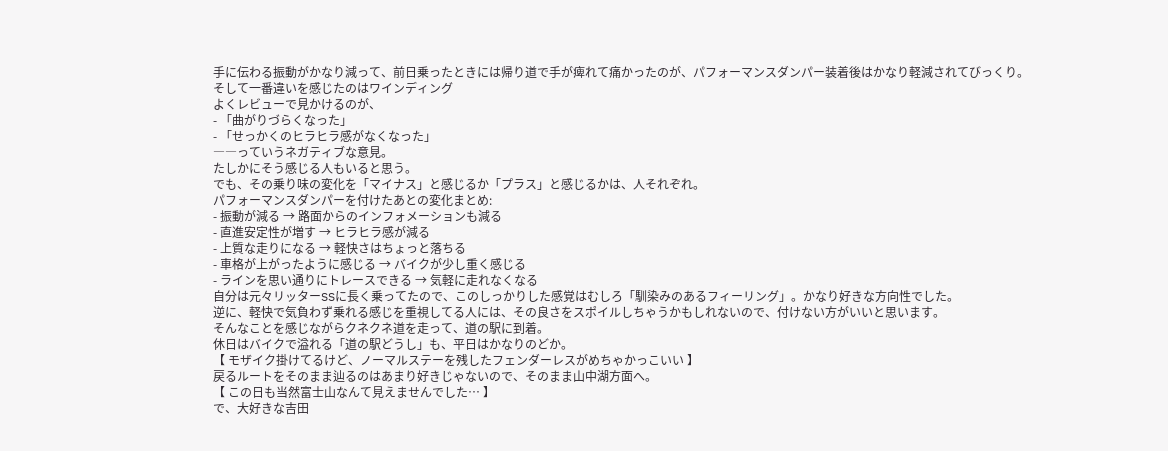手に伝わる振動がかなり減って、前日乗ったときには帰り道で手が痺れて痛かったのが、パフォーマンスダンパー装着後はかなり軽減されてびっくり。
そして一番違いを感じたのはワインディング
よくレビューで見かけるのが、
- 「曲がりづらくなった」
- 「せっかくのヒラヒラ感がなくなった」
――っていうネガティブな意見。
たしかにそう感じる人もいると思う。
でも、その乗り味の変化を「マイナス」と感じるか「プラス」と感じるかは、人それぞれ。
パフォーマンスダンパーを付けたあとの変化まとめ:
- 振動が減る → 路面からのインフォメーションも減る
- 直進安定性が増す → ヒラヒラ感が減る
- 上質な走りになる → 軽快さはちょっと落ちる
- 車格が上がったように感じる → バイクが少し重く感じる
- ラインを思い通りにトレースできる → 気軽に走れなくなる
自分は元々リッターSSに長く乗ってたので、このしっかりした感覚はむしろ「馴染みのあるフィーリング」。かなり好きな方向性でした。
逆に、軽快で気負わず乗れる感じを重視してる人には、その良さをスポイルしちゃうかもしれないので、付けない方がいいと思います。
そんなことを感じながらクネクネ道を走って、道の駅に到着。
休日はバイクで溢れる「道の駅どうし」も、平日はかなりのどか。
【 モザイク掛けてるけど、ノーマルステーを残したフェンダーレスがめちゃかっこいい 】
戻るルートをそのまま辿るのはあまり好きじゃないので、そのまま山中湖方面へ。
【 この日も当然富士山なんて見えませんでした… 】
で、大好きな吉田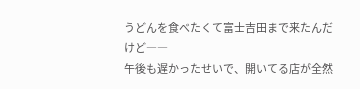うどんを食べたくて富士吉田まで来たんだけど――
午後も遅かったせいで、開いてる店が全然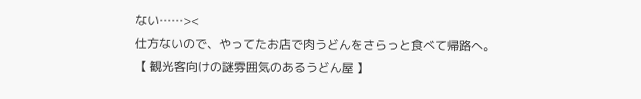ない……><
仕方ないので、やってたお店で肉うどんをさらっと食べて帰路へ。
【 観光客向けの謎雰囲気のあるうどん屋 】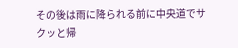その後は雨に降られる前に中央道でサクッと帰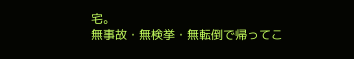宅。
無事故・無検挙・無転倒で帰ってこ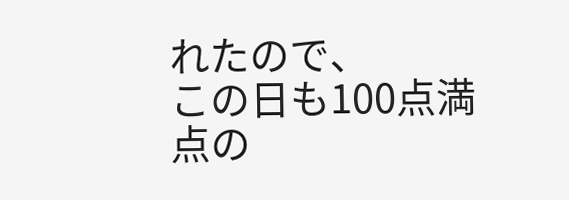れたので、
この日も100点満点の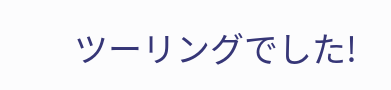ツーリングでした!